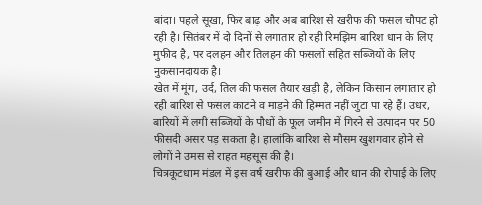बांदा। पहले सूखा, फिर बाढ़ और अब बारिश से खरीफ की फसल चौपट हो रही है। सितंबर में दो दिनों से लगातार हो रही रिमझिम बारिश धान के लिए मुफीद है, पर दलहन और तिलहन की फसलों सहित सब्जियों के लिए नुकसानदायक है।
खेत में मूंग, उर्द, तिल की फसल तैयार खड़ी है, लेकिन किसान लगातार हो रही बारिश से फसल काटने व माड़ने की हिम्मत नहीं जुटा पा रहे हैं। उधर, बारियों में लगी सब्जियों के पौधों के फूल जमीन में गिरने से उत्पादन पर 50 फीसदी असर पड़ सकता है। हालांकि बारिश से मौसम खुशगवार होने से लोगों ने उमस से राहत महसूस की है।
चित्रकूटधाम मंडल में इस वर्ष खरीफ की बुआई और धान की रोपाई के लिए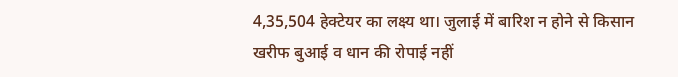4,35,504 हेक्टेयर का लक्ष्य था। जुलाई में बारिश न होने से किसान खरीफ बुआई व धान की रोपाई नहीं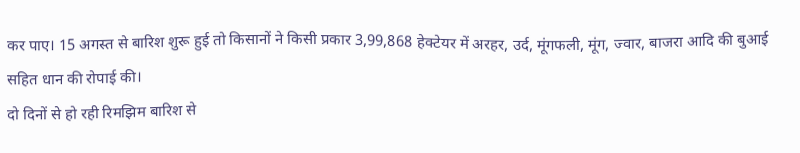कर पाए। 15 अगस्त से बारिश शुरू हुई तो किसानों ने किसी प्रकार 3,99,868 हेक्टेयर में अरहर, उर्द, मूंगफली, मूंग, ज्वार, बाजरा आदि की बुआई सहित धान की रोपाई की।
दो दिनों से हो रही रिमझिम बारिश से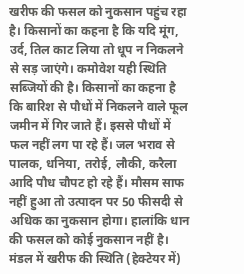खरीफ की फसल को नुकसान पहुंच रहा है। किसानों का कहना है कि यदि मूंग, उर्द, तिल काट लिया तो धूप न निकलने से सड़ जाएंगे। कमोवेश यही स्थिति सब्जियों की है। किसानों का कहना है कि बारिश से पौधों में निकलने वाले फूल जमीन में गिर जाते हैं। इससे पौधों में फल नहीं लग पा रहे हैं। जल भराव से पालक, धनिया, तरोई, लौकी, करैला आदि पौध चौपट हो रहे हैं। मौसम साफ नहीं हुआ तो उत्पादन पर 50 फीसदी से अधिक का नुकसान होगा। हालांकि धान की फसल को कोई नुकसान नहीं है।
मंडल में खरीफ की स्थिति (हेक्टेयर में)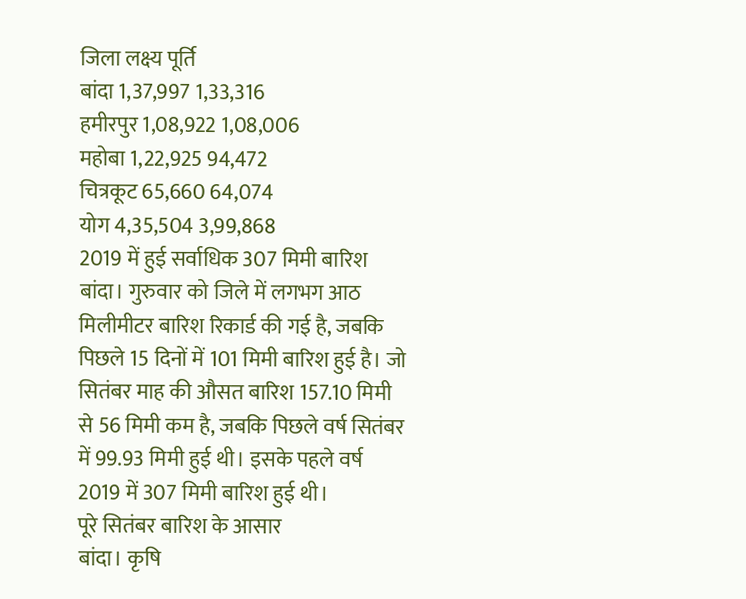जिला लक्ष्य पूर्ति
बांदा 1,37,997 1,33,316
हमीरपुर 1,08,922 1,08,006
महोबा 1,22,925 94,472
चित्रकूट 65,660 64,074
योग 4,35,504 3,99,868
2019 में हुई सर्वाधिक 307 मिमी बारिश
बांदा। गुरुवार को जिले में लगभग आठ मिलीमीटर बारिश रिकार्ड की गई है, जबकि पिछले 15 दिनों में 101 मिमी बारिश हुई है। जो सितंबर माह की औसत बारिश 157.10 मिमी से 56 मिमी कम है, जबकि पिछले वर्ष सितंबर में 99.93 मिमी हुई थी। इसके पहले वर्ष 2019 में 307 मिमी बारिश हुई थी।
पूरे सितंबर बारिश के आसार
बांदा। कृषि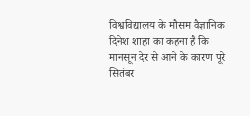विश्वविद्यालय के मौसम वैज्ञानिक दिनेश शाहा का कहना है कि मानसून देर से आने के कारण पूरे सितंबर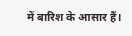में बारिश के आसार हैं।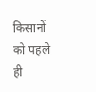किसानों को पहले ही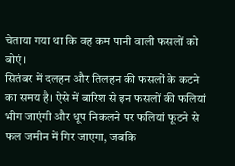चेताया गया था कि वह कम पानी वाली फसलों को बोएं।
सितंबर में दलहन और तिलहन की फसलों के कटने का समय है। ऐसे में बारिश से इन फसलों की फलियां भीग जाएंगी और धूप निकलने पर फलियां फूटने से फल जमीन में गिर जाएगा, जबकि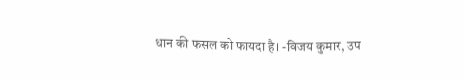धान की फसल को फायदा है। -विजय कुमार, उप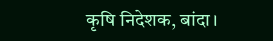कृषि निदेशक, बांदा।